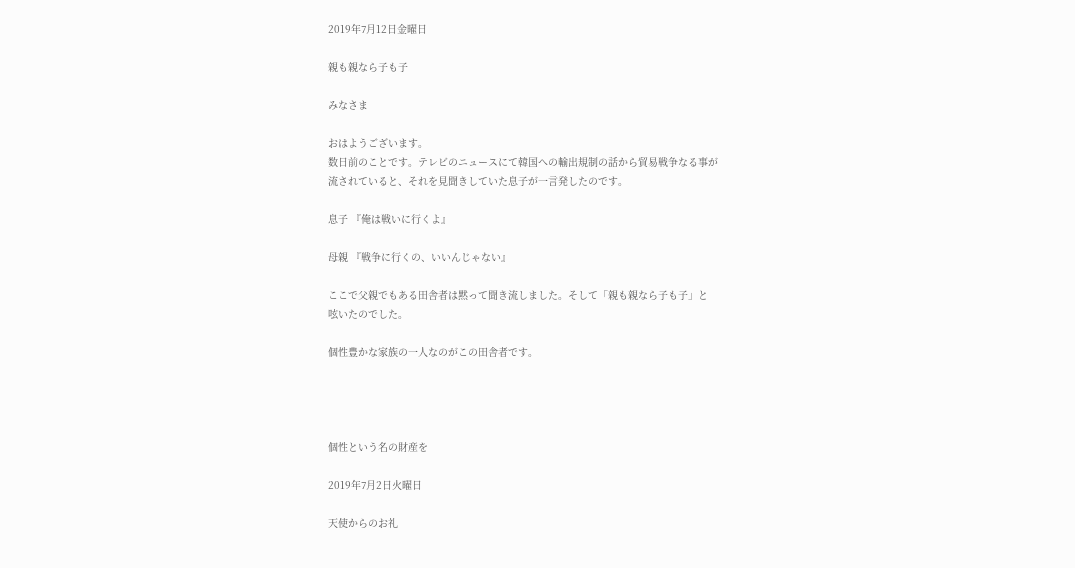2019年7月12日金曜日

親も親なら子も子

みなさま

おはようございます。
数日前のことです。テレビのニュースにて韓国への輸出規制の話から貿易戦争なる事が
流されていると、それを見聞きしていた息子が一言発したのです。

息子 『俺は戦いに行くよ』

母親 『戦争に行くの、いいんじゃない』

ここで父親でもある田舎者は黙って聞き流しました。そして「親も親なら子も子」と
呟いたのでした。

個性豊かな家族の一人なのがこの田舎者です。




個性という名の財産を

2019年7月2日火曜日

天使からのお礼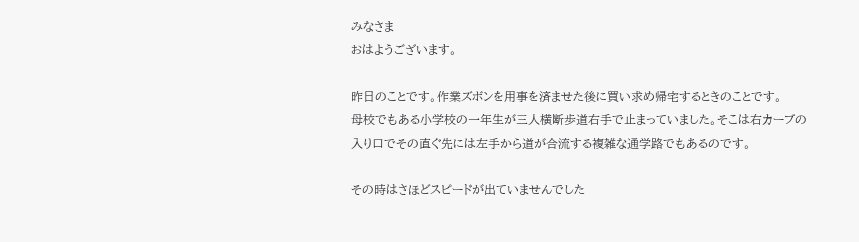みなさま
おはようございます。

昨日のことです。作業ズボンを用事を済ませた後に買い求め帰宅するときのことです。
母校でもある小学校の一年生が三人横断歩道右手で止まっていました。そこは右カーブの
入り口でその直ぐ先には左手から道が合流する複雑な通学路でもあるのです。

その時はさほどスピードが出ていませんでした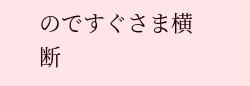のですぐさま横断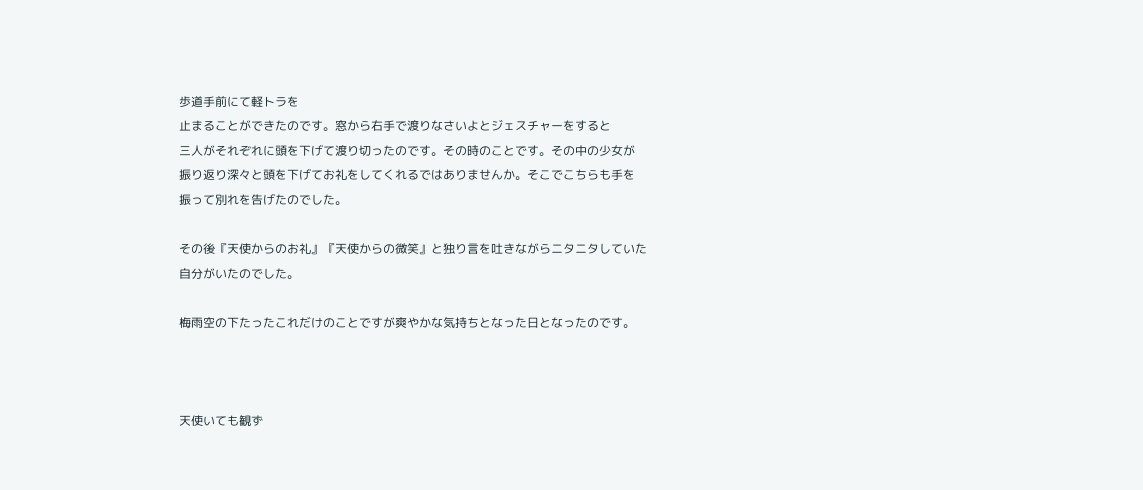歩道手前にて軽トラを
止まることができたのです。窓から右手で渡りなさいよとジェスチャーをすると
三人がそれぞれに頭を下げて渡り切ったのです。その時のことです。その中の少女が
振り返り深々と頭を下げてお礼をしてくれるではありませんか。そこでこちらも手を
振って別れを告げたのでした。

その後『天使からのお礼』『天使からの微笑』と独り言を吐きながらニタニタしていた
自分がいたのでした。

梅雨空の下たったこれだけのことですが爽やかな気持ちとなった日となったのです。



天使いても観ず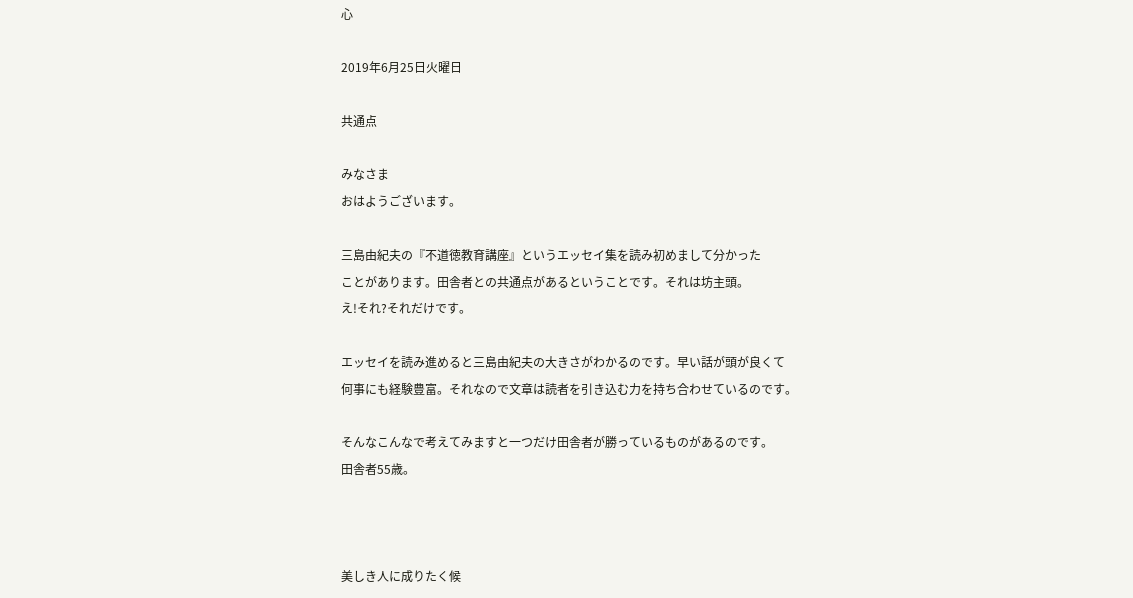心

2019年6月25日火曜日

共通点

みなさま
おはようございます。

三島由紀夫の『不道徳教育講座』というエッセイ集を読み初めまして分かった
ことがあります。田舎者との共通点があるということです。それは坊主頭。
え!それ?それだけです。

エッセイを読み進めると三島由紀夫の大きさがわかるのです。早い話が頭が良くて
何事にも経験豊富。それなので文章は読者を引き込む力を持ち合わせているのです。

そんなこんなで考えてみますと一つだけ田舎者が勝っているものがあるのです。
田舎者55歳。



美しき人に成りたく候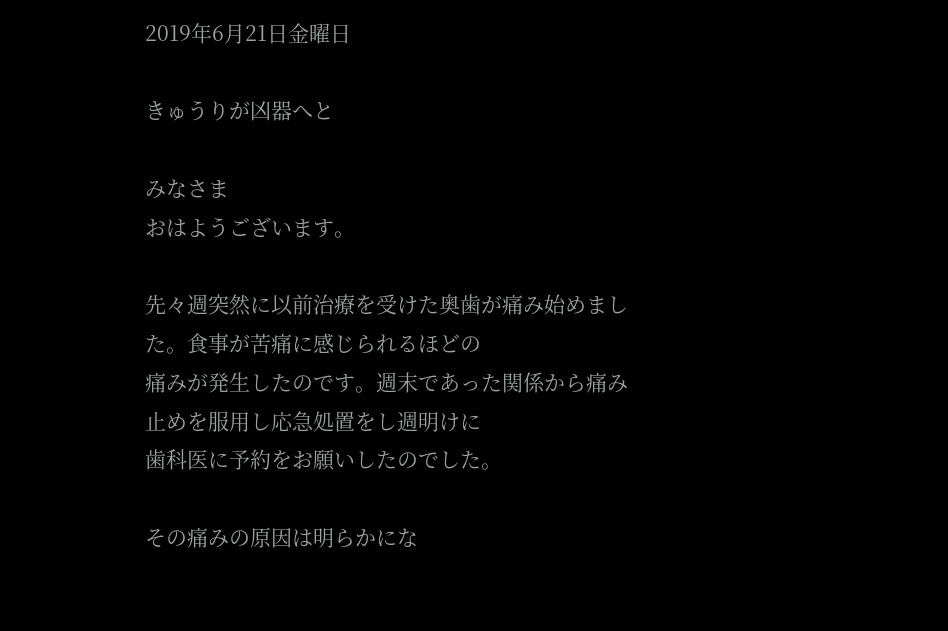2019年6月21日金曜日

きゅうりが凶器へと

みなさま
おはようございます。

先々週突然に以前治療を受けた奥歯が痛み始めました。食事が苦痛に感じられるほどの
痛みが発生したのです。週末であった関係から痛み止めを服用し応急処置をし週明けに
歯科医に予約をお願いしたのでした。

その痛みの原因は明らかにな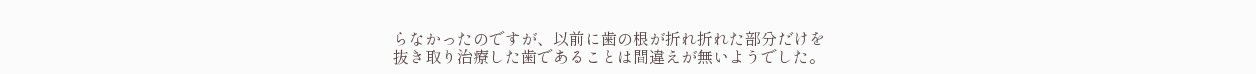らなかったのですが、以前に歯の根が折れ折れた部分だけを
抜き取り治療した歯であることは間違えが無いようでした。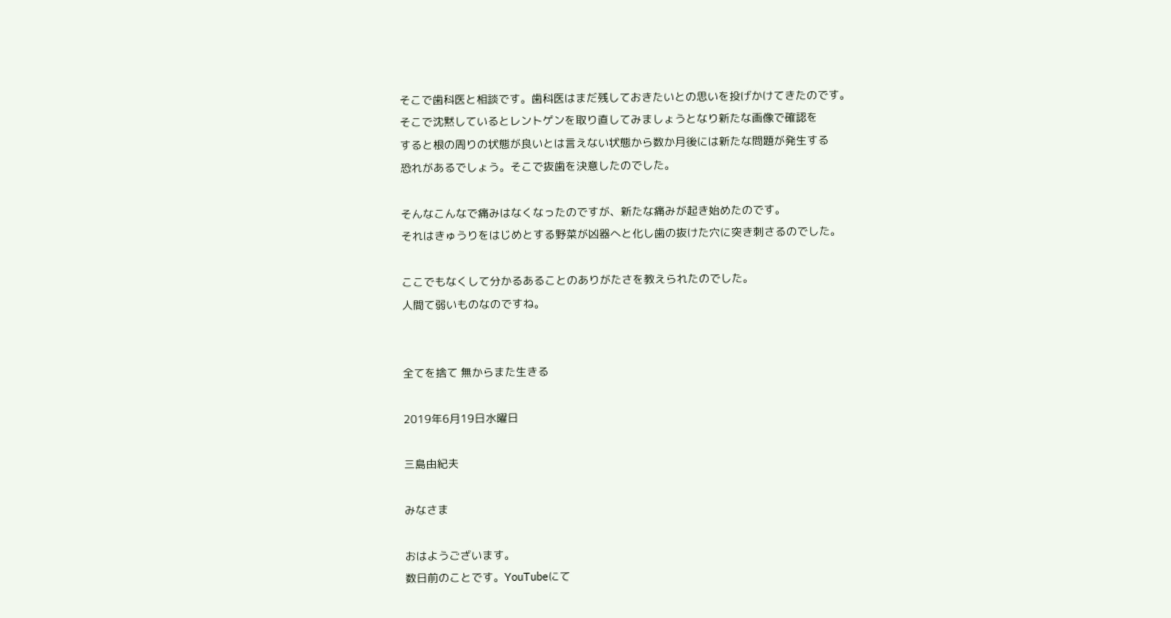そこで歯科医と相談です。歯科医はまだ残しておきたいとの思いを投げかけてきたのです。
そこで沈黙しているとレントゲンを取り直してみましょうとなり新たな画像で確認を
すると根の周りの状態が良いとは言えない状態から数か月後には新たな問題が発生する
恐れがあるでしょう。そこで抜歯を決意したのでした。

そんなこんなで痛みはなくなったのですが、新たな痛みが起き始めたのです。
それはきゅうりをはじめとする野菜が凶器へと化し歯の抜けた穴に突き刺さるのでした。

ここでもなくして分かるあることのありがたさを教えられたのでした。
人間て弱いものなのですね。


全てを捨て 無からまた生きる

2019年6月19日水曜日

三島由紀夫

みなさま

おはようございます。
数日前のことです。YouTubeにて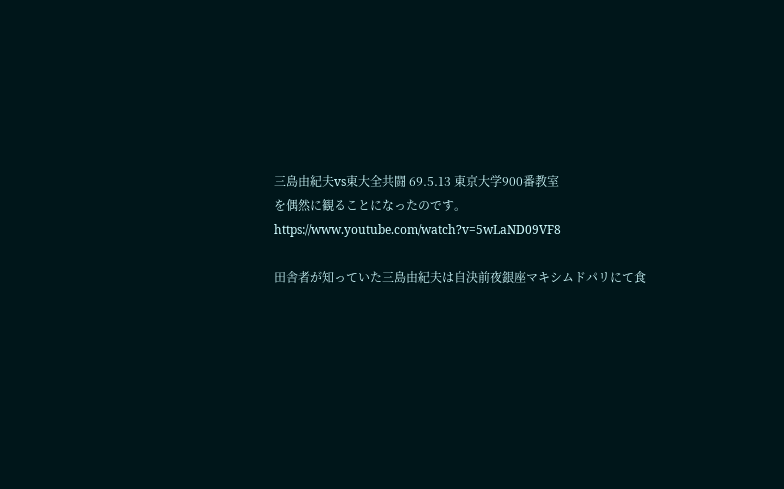三島由紀夫vs東大全共闘 69.5.13 東京大学900番教室
を偶然に観ることになったのです。
https://www.youtube.com/watch?v=5wLaND09VF8

田舎者が知っていた三島由紀夫は自決前夜銀座マキシムドパリにて食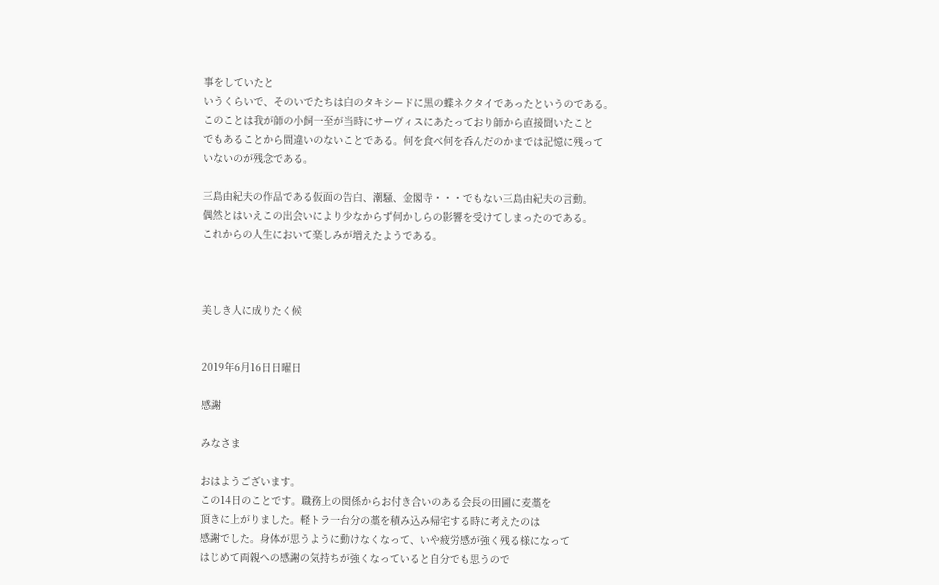事をしていたと
いうくらいで、そのいでたちは白のタキシードに黒の蝶ネクタイであったというのである。
このことは我が師の小飼一至が当時にサーヴィスにあたっており師から直接聞いたこと
でもあることから間違いのないことである。何を食べ何を呑んだのかまでは記憶に残って
いないのが残念である。

三島由紀夫の作品である仮面の告白、潮騒、金閣寺・・・でもない三島由紀夫の言動。
偶然とはいえこの出会いにより少なからず何かしらの影響を受けてしまったのである。
これからの人生において楽しみが増えたようである。



美しき人に成りたく候


2019年6月16日日曜日

感謝

みなさま

おはようございます。
この14日のことです。職務上の関係からお付き合いのある会長の田圃に麦藁を
頂きに上がりました。軽トラ一台分の藁を積み込み帰宅する時に考えたのは
感謝でした。身体が思うように動けなくなって、いや疲労感が強く残る様になって
はじめて両親への感謝の気持ちが強くなっていると自分でも思うので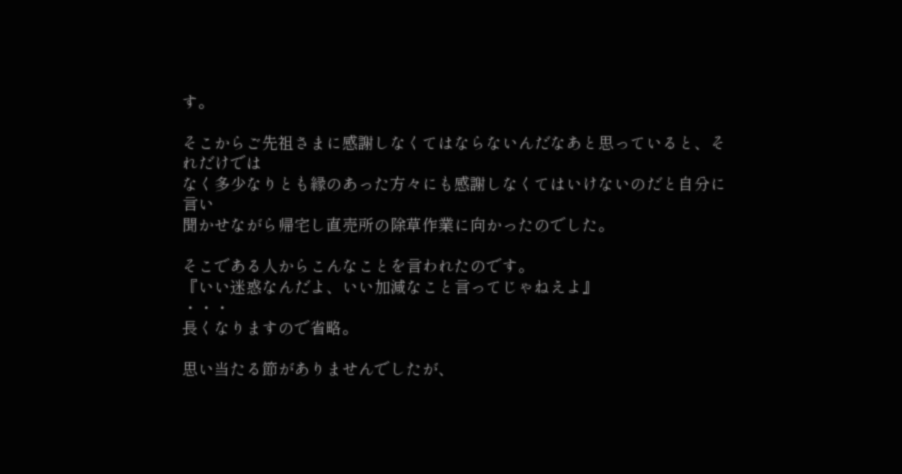す。

そこからご先祖さまに感謝しなくてはならないんだなあと思っていると、それだけでは
なく多少なりとも縁のあった方々にも感謝しなくてはいけないのだと自分に言い
聞かせながら帰宅し直売所の除草作業に向かったのでした。

そこである人からこんなことを言われたのです。
『いい迷惑なんだよ、いい加減なこと言ってじゃねえよ』
・・・
長くなりますので省略。

思い当たる節がありませんでしたが、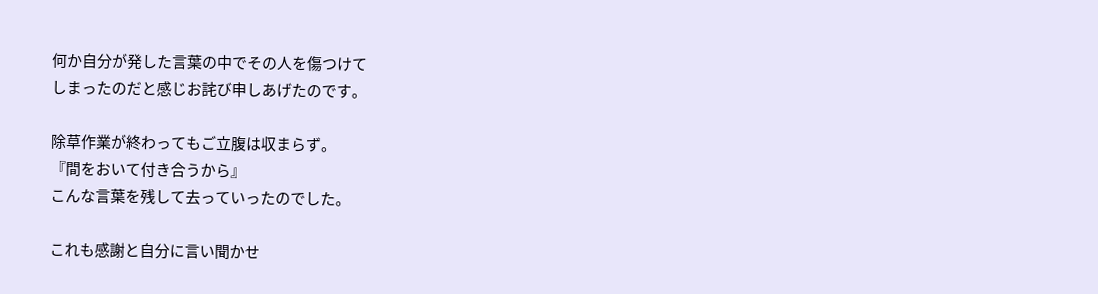何か自分が発した言葉の中でその人を傷つけて
しまったのだと感じお詫び申しあげたのです。

除草作業が終わってもご立腹は収まらず。
『間をおいて付き合うから』
こんな言葉を残して去っていったのでした。

これも感謝と自分に言い聞かせ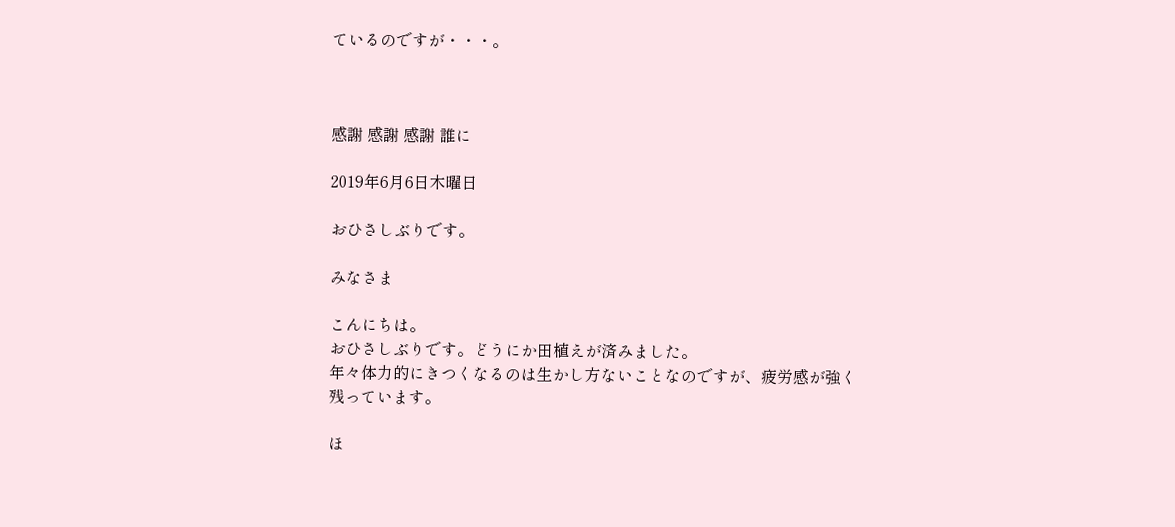ているのですが・・・。



感謝 感謝 感謝 誰に

2019年6月6日木曜日

おひさしぶりです。

みなさま

こんにちは。
おひさしぶりです。どうにか田植えが済みました。
年々体力的にきつくなるのは生かし方ないことなのですが、疲労感が強く
残っています。

ほ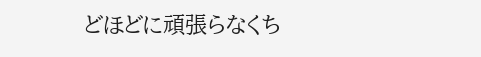どほどに頑張らなくち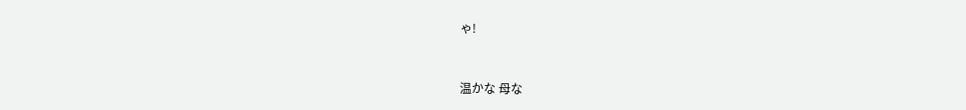ゃ!



温かな 母な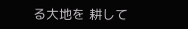る大地を 耕して